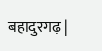बहादुरगढ़ |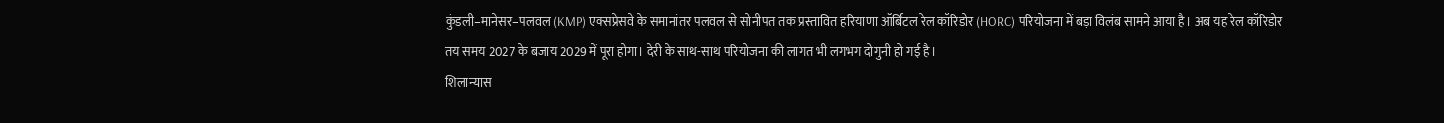कुंडली–मानेसर–पलवल (KMP) एक्सप्रेसवे के समानांतर पलवल से सोनीपत तक प्रस्तावित हरियाणा ऑर्बिटल रेल कॉरिडोर (HORC) परियोजना में बड़ा विलंब सामने आया है। अब यह रेल कॉरिडोर तय समय 2027 के बजाय 2029 में पूरा होगा। देरी के साथ-साथ परियोजना की लागत भी लगभग दोगुनी हो गई है।
शिलान्यास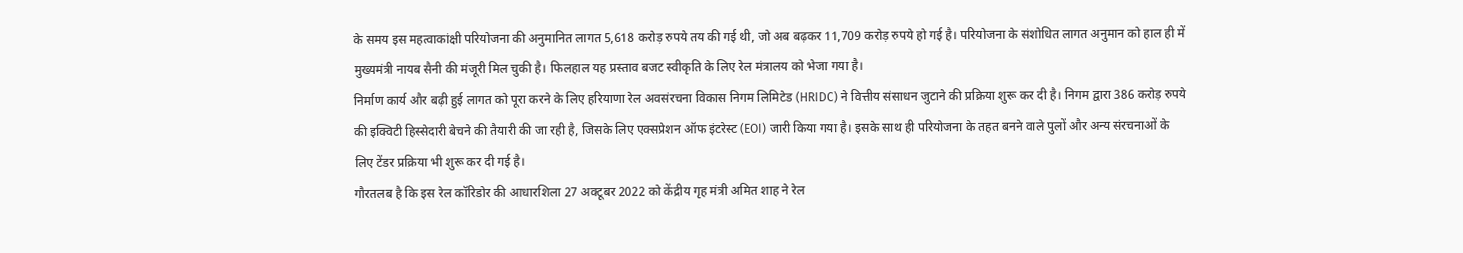के समय इस महत्वाकांक्षी परियोजना की अनुमानित लागत 5,618 करोड़ रुपये तय की गई थी, जो अब बढ़कर 11,709 करोड़ रुपये हो गई है। परियोजना के संशोधित लागत अनुमान को हाल ही में मुख्यमंत्री नायब सैनी की मंजूरी मिल चुकी है। फिलहाल यह प्रस्ताव बजट स्वीकृति के लिए रेल मंत्रालय को भेजा गया है।
निर्माण कार्य और बढ़ी हुई लागत को पूरा करने के लिए हरियाणा रेल अवसंरचना विकास निगम लिमिटेड (HRIDC) ने वित्तीय संसाधन जुटाने की प्रक्रिया शुरू कर दी है। निगम द्वारा 386 करोड़ रुपये की इक्विटी हिस्सेदारी बेचने की तैयारी की जा रही है, जिसके लिए एक्सप्रेशन ऑफ इंटरेस्ट (EOI) जारी किया गया है। इसके साथ ही परियोजना के तहत बनने वाले पुलों और अन्य संरचनाओं के लिए टेंडर प्रक्रिया भी शुरू कर दी गई है।
गौरतलब है कि इस रेल कॉरिडोर की आधारशिला 27 अक्टूबर 2022 को केंद्रीय गृह मंत्री अमित शाह ने रेल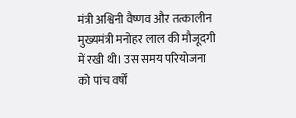मंत्री अश्विनी वैष्णव और तत्कालीन मुख्यमंत्री मनोहर लाल की मौजूदगी में रखी थी। उस समय परियोजना को पांच वर्षों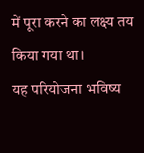में पूरा करने का लक्ष्य तय किया गया था।
यह परियोजना भविष्य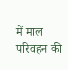में माल परिवहन की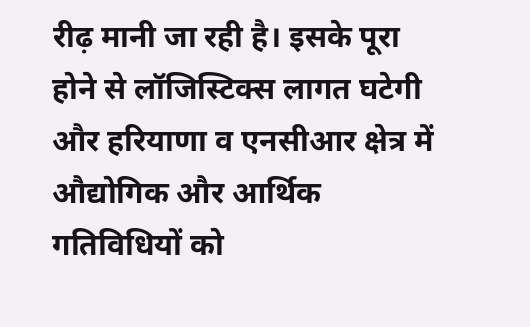रीढ़ मानी जा रही है। इसके पूरा होने से लॉजिस्टिक्स लागत घटेगी और हरियाणा व एनसीआर क्षेत्र में औद्योगिक और आर्थिक गतिविधियों को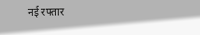नई रफ्तार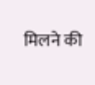मिलने की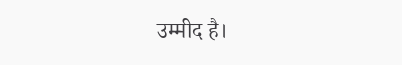उम्मीद है।